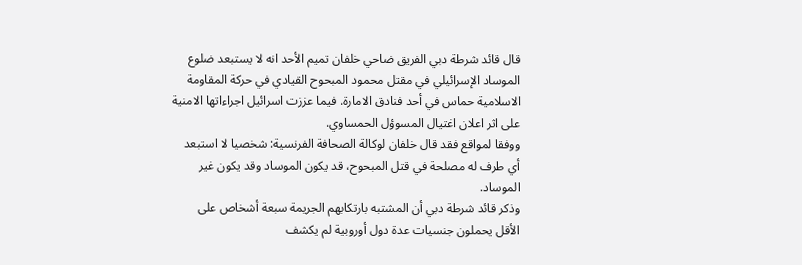قال قائد شرطة دبي الفريق ضاحي خلفان تميم الأحد انه لا يستبعد ضلوع الموساد الإسرائيلي في مقتل محمود المبحوح القيادي في حركة المقاومة الاسلامية حماس في أحد فنادق الامارة. فيما عززت اسرائيل اجراءاتها الامنية على اثر اعلان اغتيال المسوؤل الحمساوي.
ووفقا لمواقع فقد قال خلفان لوكالة الصحافة الفرنسية: شخصيا لا استبعد أي طرف له مصلحة في قتل المبحوح، قد يكون الموساد وقد يكون غير الموساد.
وذكر قائد شرطة دبي أن المشتبه بارتكابهم الجريمة سبعة أشخاص على الأقل يحملون جنسيات عدة دول أوروبية لم يكشف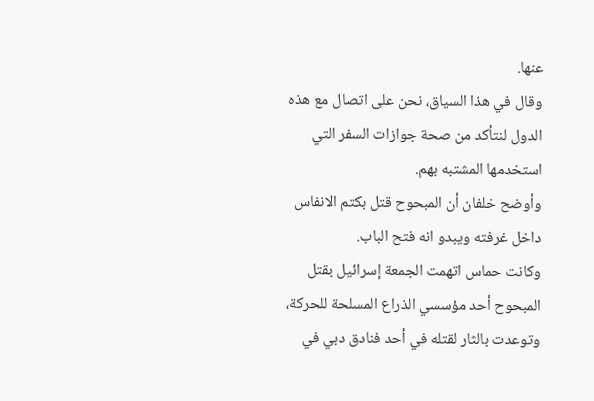عنها.
وقال في هذا السياق، نحن على اتصال مع هذه الدول لنتأكد من صحة جوازات السفر التي استخدمها المشتبه بهم.
وأوضح خلفان أن المبحوح قتل بكتم الانفاس داخل غرفته ويبدو انه فتح الباب.
وكانت حماس اتهمت الجمعة إسرائيل بقتل المبحوح أحد مؤسسي الذراع المسلحة للحركة، وتوعدت بالثار لقتله في أحد فنادق دبي في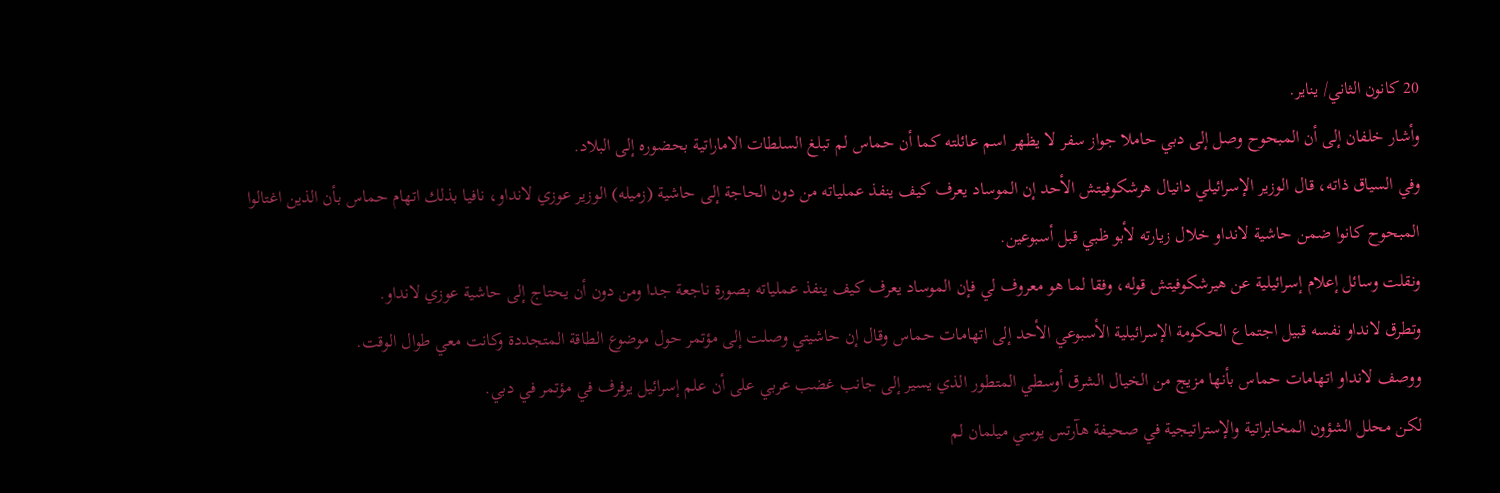20 كانون الثاني/ يناير.
وأشار خلفان إلى أن المبحوح وصل إلى دبي حاملا جواز سفر لا يظهر اسم عائلته كما أن حماس لم تبلغ السلطات الاماراتية بحضوره إلى البلاد.
وفي السياق ذاته، قال الوزير الإسرائيلي دانيال هرشكوفيتش الأحد إن الموساد يعرف كيف ينفذ عملياته من دون الحاجة إلى حاشية (زميله) الوزير عوزي لانداو، نافيا بذلك اتهام حماس بأن الذين اغتالوا المبحوح كانوا ضمن حاشية لانداو خلال زيارته لأبو ظبي قبل أسبوعين.
ونقلت وسائل إعلام إسرائيلية عن هيرشكوفيتش قوله، وفقا لما هو معروف لي فإن الموساد يعرف كيف ينفذ عملياته بصورة ناجعة جدا ومن دون أن يحتاج إلى حاشية عوزي لانداو.
وتطرق لانداو نفسه قبيل اجتماع الحكومة الإسرائيلية الأسبوعي الأحد إلى اتهامات حماس وقال إن حاشيتي وصلت إلى مؤتمر حول موضوع الطاقة المتجددة وكانت معي طوال الوقت.
ووصف لانداو اتهامات حماس بأنها مزيج من الخيال الشرق أوسطي المتطور الذي يسير إلى جانب غضب عربي على أن علم إسرائيل يرفرف في مؤتمر في دبي.
لكن محلل الشؤون المخابراتية والإستراتيجية في صحيفة هآرتس يوسي ميلمان لم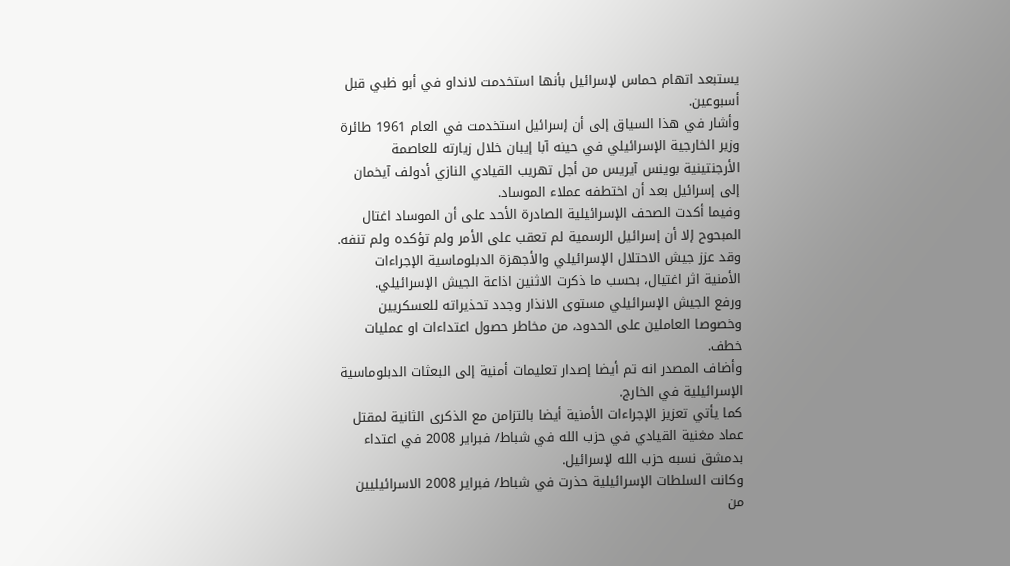يستبعد اتهام حماس لإسرائيل بأنها استخدمت لانداو في أبو ظبي قبل أسبوعين.
وأشار في هذا السياق إلى أن إسرائيل استخدمت في العام 1961 طائرة وزير الخارجية الإسرائيلي في حينه آبا إيبان خلال زيارته للعاصمة الأرجنتينية بوينس آيريس من أجل تهريب القيادي النازي أدولف آيخمان إلى إسرائيل بعد أن اختطفه عملاء الموساد.
وفيما أكدت الصحف الإسرائيلية الصادرة الأحد على أن الموساد اغتال المبحوح إلا أن إسرائيل الرسمية لم تعقب على الأمر ولم تؤكده ولم تنفه.
وقد عزز جيش الاحتلال الإسرائيلي والأجهزة الدبلوماسية الإجراءات الأمنية اثر اغتيال، بحسب ما ذكرت الاثنين اذاعة الجيش الإسرائيلي.
ورفع الجيش الإسرائيلي مستوى الانذار وجدد تحذيراته للعسكريين وخصوصا العاملين على الحدود، من مخاطر حصول اعتداءات او عمليات خطف.
وأضاف المصدر انه تم أيضا إصدار تعليمات أمنية إلى البعثات الدبلوماسية الإسرائيلية في الخارج.
كما يأتي تعزيز الإجراءات الأمنية أيضا بالتزامن مع الذكرى الثانية لمقتل عماد مغنية القيادي في حزب الله في شباط/ فبراير 2008 في اعتداء بدمشق نسبه حزب الله لإسرائيل.
وكانت السلطات الإسرائيلية حذرت في شباط/ فبراير 2008 الاسرائيليين من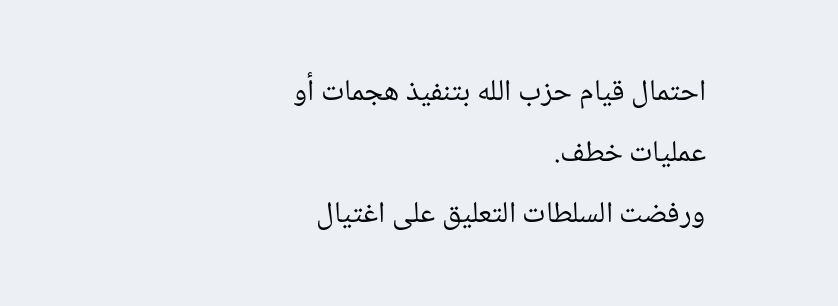احتمال قيام حزب الله بتنفيذ هجمات أو عمليات خطف.
ورفضت السلطات التعليق على اغتيال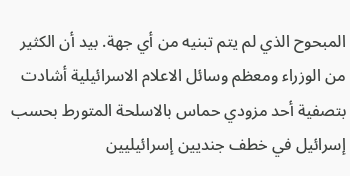المبحوح الذي لم يتم تبنيه من أي جهة. بيد أن الكثير من الوزراء ومعظم وسائل الاعلام الاسرائيلية أشادت بتصفية أحد مزودي حماس بالاسلحة المتورط بحسب إسرائيل في خطف جنديين إسرائيليين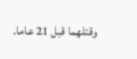وقتلهما قبل 21 عاما.